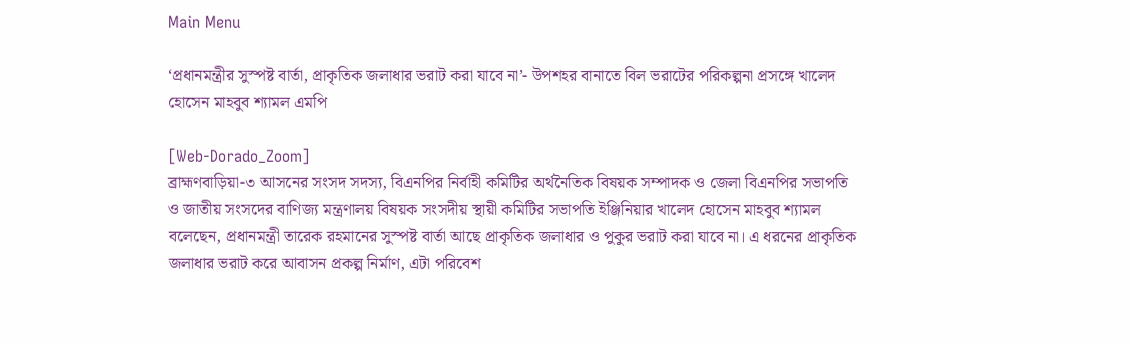Main Menu

‘প্রধানমন্ত্রীর সুস্পষ্ট বার্তা, প্রাকৃতিক জলাধার ভরাট করা যাবে না’- উপশহর বানাতে বিল ভরাটের পরিকল্পনা প্রসঙ্গে খালেদ হোসেন মাহবুব শ্যামল এমপি

[Web-Dorado_Zoom]
ব্রাহ্মণবাড়িয়া-৩ আসনের সংসদ সদস্য, বিএনপির নির্বাহী কমিটির অর্থনৈতিক বিষয়ক সম্পাদক ও জেলা বিএনপির সভাপতি ও জাতীয় সংসদের বাণিজ্য মন্ত্রণালয় বিষয়ক সংসদীয় স্থায়ী কমিটির সভাপতি ইঞ্জিনিয়ার খালেদ হোসেন মাহবুব শ্যামল বলেছেন, প্রধানমন্ত্রী তারেক রহমানের সুস্পষ্ট বার্তা আছে প্রাকৃতিক জলাধার ও পুকুর ভরাট করা যাবে না। এ ধরনের প্রাকৃতিক জলাধার ভরাট করে আবাসন প্রকল্প নির্মাণ, এটা পরিবেশ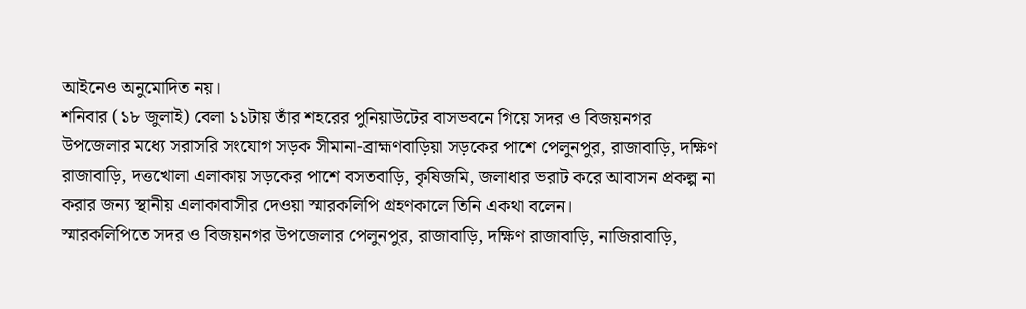আইনেও অনুমোদিত নয়।
শনিবার (১৮ জুলাই) বেলা ১১টায় তাঁর শহরের পুনিয়াউটের বাসভবনে গিয়ে সদর ও বিজয়নগর উপজেলার মধ্যে সরাসরি সংযোগ সড়ক সীমানা-ব্রাহ্মণবাড়িয়া সড়কের পাশে পেলুনপুর, রাজাবাড়ি, দক্ষিণ রাজাবাড়ি, দত্তখোলা এলাকায় সড়কের পাশে বসতবাড়ি, কৃষিজমি, জলাধার ভরাট করে আবাসন প্রকল্প না করার জন্য স্থানীয় এলাকাবাসীর দেওয়া স্মারকলিপি গ্রহণকালে তিনি একথা বলেন।
স্মারকলিপিতে সদর ও বিজয়নগর উপজেলার পেলুনপুর, রাজাবাড়ি, দক্ষিণ রাজাবাড়ি, নাজিরাবাড়ি,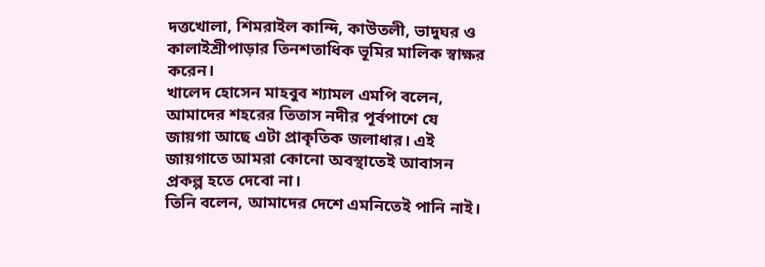দত্তখোলা, শিমরাইল কান্দি, কাউতলী, ভাদুঘর ও কালাইশ্রীপাড়ার তিনশতাধিক ভূমির মালিক স্বাক্ষর করেন।
খালেদ হোসেন মাহবুব শ্যামল এমপি বলেন, আমাদের শহরের তিতাস নদীর পূর্বপাশে যে জায়গা আছে এটা প্রাকৃতিক জলাধার। এই জায়গাতে আমরা কোনো অবস্থাতেই আবাসন প্রকল্প হতে দেবো না।
তিনি বলেন, আমাদের দেশে এমনিতেই পানি নাই।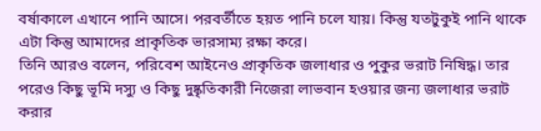বর্ষাকালে এখানে পানি আসে। পরবর্তীতে হয়ত পানি চলে যায়। কিন্তু যতটুকুই পানি থাকে এটা কিন্তু আমাদের প্রাকৃতিক ভারসাম্য রক্ষা করে।
তিনি আরও বলেন, পরিবেশ আইনেও প্রাকৃতিক জলাধার ও পুকুর ভরাট নিষিদ্ধ। তার পরেও কিছু ভূমি দস্যু ও কিছু দুষ্কৃতিকারী নিজেরা লাভবান হওয়ার জন্য জলাধার ভরাট করার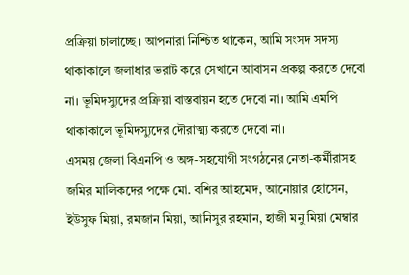প্রক্রিয়া চালাচ্ছে। আপনারা নিশ্চিত থাকেন, আমি সংসদ সদস্য থাকাকালে জলাধার ভরাট করে সেখানে আবাসন প্রকল্প করতে দেবো না। ভূমিদস্যুদের প্রক্রিয়া বাস্তবায়ন হতে দেবো না। আমি এমপি থাকাকালে ভূমিদস্যুদের দৌরাত্ম্য করতে দেবো না।
এসময় জেলা বিএনপি ও অঙ্গ-সহযোগী সংগঠনের নেতা-কর্মীরাসহ জমির মালিকদের পক্ষে মো. বশির আহমেদ, আনোয়ার হোসেন, ইউসুফ মিয়া, রমজান মিয়া, আনিসুর রহমান, হাজী মনু মিয়া মেম্বার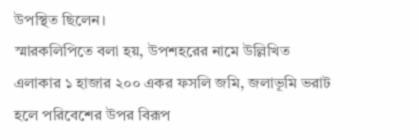উপস্থিত ছিলেন।
স্মারকলিপিতে বলা হয়, উপশহরের নামে উল্লিখিত এলাকার ১ হাজার ২০০ একর ফসলি জমি, জলাভূমি ভরাট হলে পরিবেশের উপর বিরূপ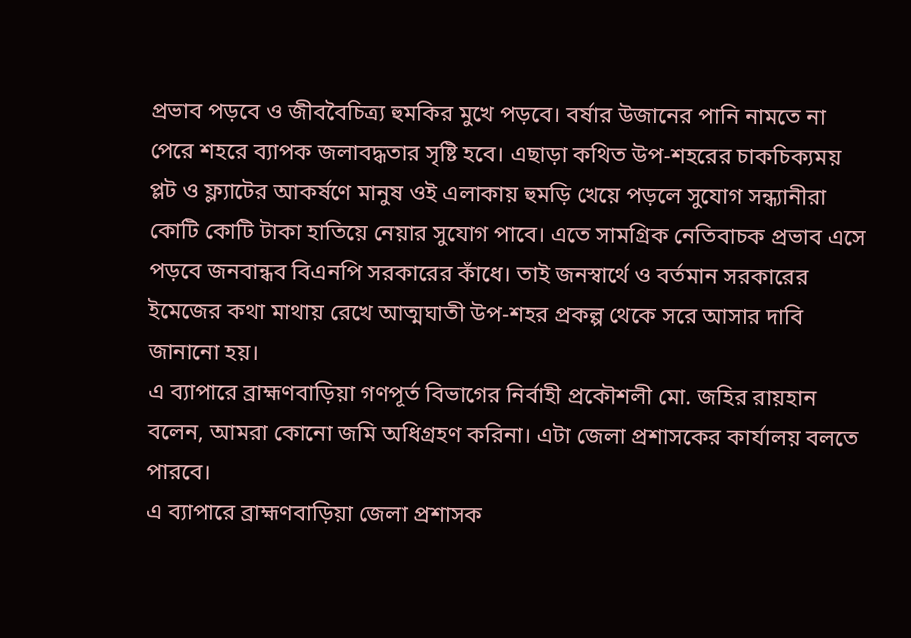প্রভাব পড়বে ও জীববৈচিত্র্য হুমকির মুখে পড়বে। বর্ষার উজানের পানি নামতে না পেরে শহরে ব্যাপক জলাবদ্ধতার সৃষ্টি হবে। এছাড়া কথিত উপ-শহরের চাকচিক্যময় প্লট ও ফ্ল্যাটের আকর্ষণে মানুষ ওই এলাকায় হুমড়ি খেয়ে পড়লে সুযোগ সন্ধ্যানীরা কোটি কোটি টাকা হাতিয়ে নেয়ার সুযোগ পাবে। এতে সামগ্রিক নেতিবাচক প্রভাব এসে পড়বে জনবান্ধব বিএনপি সরকারের কাঁধে। তাই জনস্বার্থে ও বর্তমান সরকারের ইমেজের কথা মাথায় রেখে আত্মঘাতী উপ-শহর প্রকল্প থেকে সরে আসার দাবি জানানো হয়।
এ ব্যাপারে ব্রাহ্মণবাড়িয়া গণপূর্ত বিভাগের নির্বাহী প্রকৌশলী মো. জহির রায়হান বলেন, আমরা কোনো জমি অধিগ্রহণ করিনা। এটা জেলা প্রশাসকের কার্যালয় বলতে পারবে।
এ ব্যাপারে ব্রাহ্মণবাড়িয়া জেলা প্রশাসক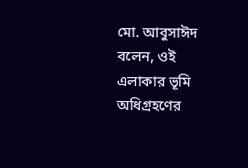মো. আবুসাঈদ বলেন, ওই এলাকার ভূমি অধিগ্রহণের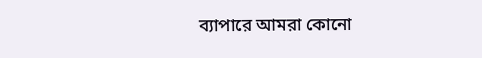ব্যাপারে আমরা কোনো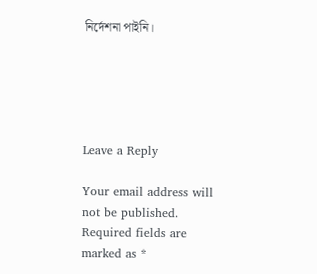নির্দেশনা পাইনি।





Leave a Reply

Your email address will not be published. Required fields are marked as *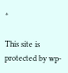*

This site is protected by wp-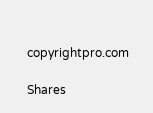copyrightpro.com

Shares